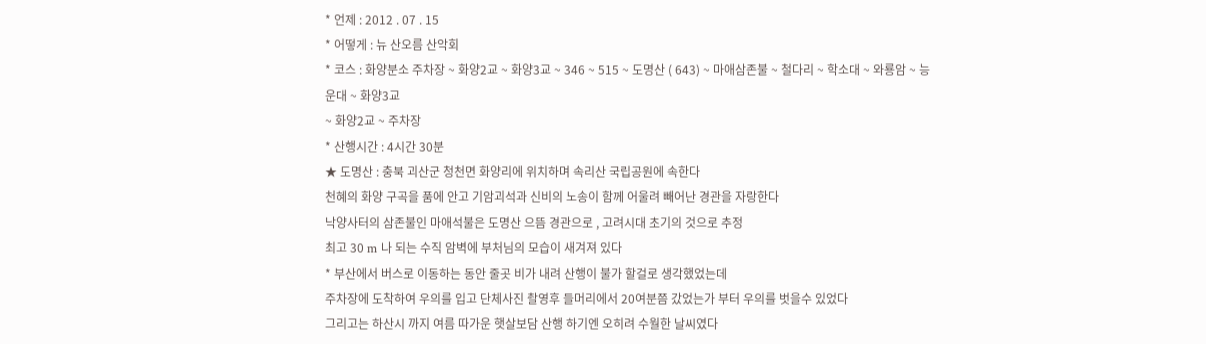* 언제 : 2012 . 07 . 15
* 어떻게 : 뉴 산오름 산악회
* 코스 : 화양분소 주차장 ~ 화양2교 ~ 화양3교 ~ 346 ~ 515 ~ 도명산 ( 643) ~ 마애삼존불 ~ 철다리 ~ 학소대 ~ 와룡암 ~ 능운대 ~ 화양3교
~ 화양2교 ~ 주차장
* 산행시간 : 4시간 30분
★ 도명산 : 충북 괴산군 청천면 화양리에 위치하며 속리산 국립공원에 속한다
천혜의 화양 구곡을 품에 안고 기암괴석과 신비의 노송이 함께 어울려 빼어난 경관을 자랑한다
낙양사터의 삼존불인 마애석불은 도명산 으뜸 경관으로 , 고려시대 초기의 것으로 추정
최고 30 m 나 되는 수직 암벽에 부처님의 모습이 새겨져 있다
* 부산에서 버스로 이동하는 동안 줄곳 비가 내려 산행이 불가 할걸로 생각했었는데
주차장에 도착하여 우의를 입고 단체사진 촬영후 들머리에서 20여분쯤 갔었는가 부터 우의를 벗을수 있었다
그리고는 하산시 까지 여름 따가운 햇살보담 산행 하기엔 오히려 수월한 날씨였다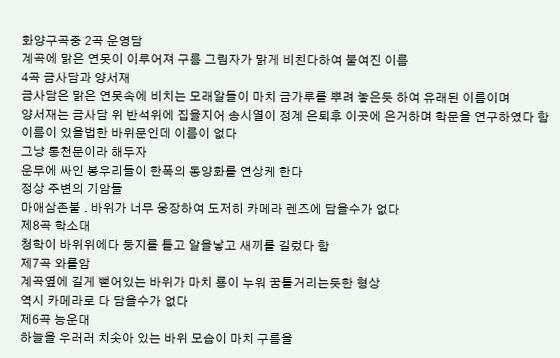화양구곡중 2곡 운영담
계곡에 맑은 연못이 이루어져 구름 그림자가 맑게 비친다하여 붙여진 이름
4곡 금사담과 양서재
금사담은 맑은 연못속에 비치는 모래알들이 마치 금가루를 뿌려 놓은듯 하여 유래된 이름이며
양서재는 금사담 위 반석위에 집을지어 송시열이 정계 은퇴후 이곳에 은거하며 학문을 연구하였다 함
이름이 있을법한 바위문인데 이름이 없다
그냥 통천문이라 해두자
운무에 싸인 봉우리들이 한폭의 동양화를 연상케 한다
정상 주변의 기암들
마애삼존불 . 바위가 너무 웅장하여 도저히 카메라 렌즈에 담을수가 없다
제8곡 학소대
청학이 바위위에다 둥지를 틀고 알을낳고 새끼를 길렀다 함
제7곡 와룔암
계곡옆에 길게 뻗어있는 바위가 마치 룡이 누워 꿈틀거리는듯한 형상
역시 카메라로 다 담을수가 없다
제6곡 능운대
하늘을 우러러 치솟아 있는 바위 모습이 마치 구름을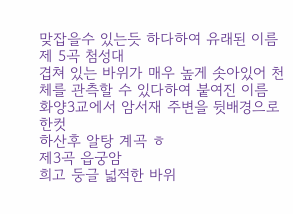맞잡을수 있는듯 하다하여 유래된 이름
제 5곡 첨성대
겹쳐 있는 바위가 매우 높게 솟아있어 천체를 관측할 수 있다하여 붙여진 이름
화양3교에서 암서재 주변을 뒷배경으로 한컷
하산후 알탕 계곡 ㅎ
제3곡 읍궁암
희고 둥글 넓적한 바위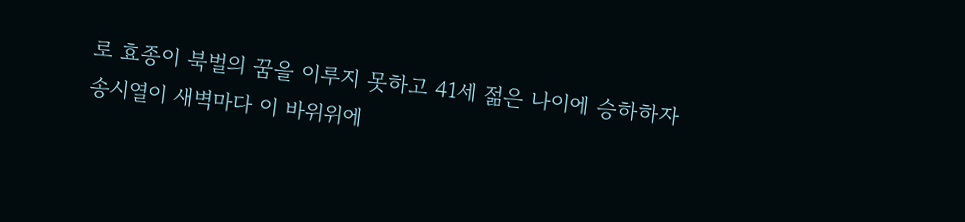로 효종이 북벌의 꿈을 이루지 못하고 41세 젊은 나이에 승하하자
송시열이 새벽마다 이 바위위에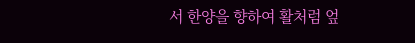서 한양을 향하여 활처럼 엎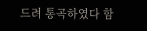드려 통곡하였다 함